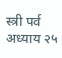स्त्री पर्व  अध्याय २५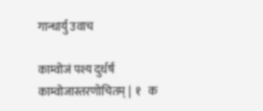गान्धार्यु उवाच

काम्वोजं पश्य दुर्धर्षं काम्वोजास्तरणोचितम् |  १   क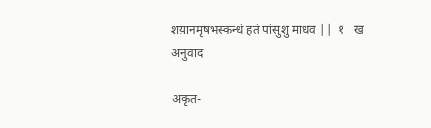शय़ानमृषभस्कन्धं हतं पांसुशु माधव ||  १   ख
अनुवाद

अकृत-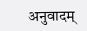अनुवादम्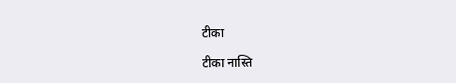टीका

टीका नास्ति